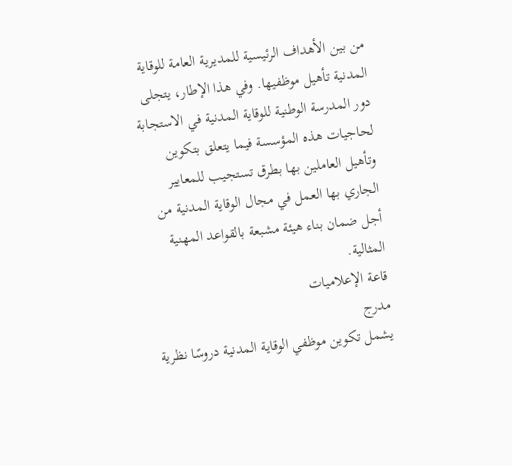من بين الأهداف الرئيسية للمديرية العامة للوقاية المدنية تأهيل موظفيها. وفي هذا الإطار، يتجلى دور المدرسة الوطنية للوقاية المدنية في الاستجابة لحاجيات هذه المؤسسة فيما يتعلق بتكوين وتأهيل العاملين بها بطرق تستجيب للمعايير الجاري بها العمل في مجال الوقاية المدنية من أجل ضمان بناء هيئة مشبعة بالقواعد المهنية المثالية.
قاعة الإعلاميات
مدرج
يشمل تكوين موظفي الوقاية المدنية دروسًا نظرية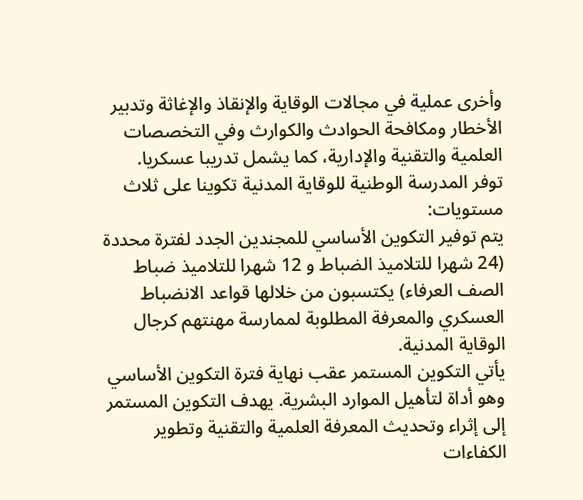وأخرى عملية في مجالات الوقاية والإنقاذ والإغاثة وتدبير الأخطار ومكافحة الحوادث والكوارث وفي التخصصات العلمية والتقنية والإدارية، كما يشمل تدريبا عسكريا.
توفر المدرسة الوطنية للوقاية المدنية تكوينا على ثلاث مستويات:
يتم توفير التكوين الأساسي للمجندين الجدد لفترة محددة (24 شهرا للتلاميذ الضباط و 12 شهرا للتلاميذ ضباط الصف العرفاء) يكتسبون من خلالها قواعد الانضباط العسكري والمعرفة المطلوبة لممارسة مهنتهم كرجال الوقاية المدنية.
يأتي التكوين المستمر عقب نهاية فترة التكوين الأساسي وهو أداة لتأهيل الموارد البشرية. يهدف التكوين المستمر إلى إثراء وتحديث المعرفة العلمية والتقنية وتطوير الكفاءات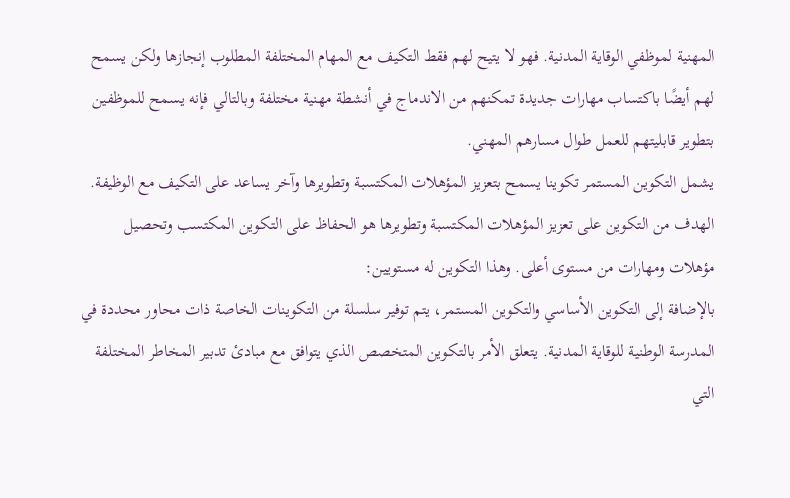المهنية لموظفي الوقاية المدنية. فهو لا يتيح لهم فقط التكيف مع المهام المختلفة المطلوب إنجازها ولكن يسمح لهم أيضًا باكتساب مهارات جديدة تمكنهم من الاندماج في أنشطة مهنية مختلفة وبالتالي فإنه يسمح للموظفين بتطوير قابليتهم للعمل طوال مسارهم المهني.
يشمل التكوين المستمر تكوينا يسمح بتعزيز المؤهلات المكتسبة وتطويرها وآخر يساعد على التكيف مع الوظيفة.
الهدف من التكوين على تعزيز المؤهلات المكتسبة وتطويرها هو الحفاظ على التكوين المكتسب وتحصيل مؤهلات ومهارات من مستوى أعلى. وهذا التكوين له مستويين:
بالإضافة إلى التكوين الأساسي والتكوين المستمر، يتم توفير سلسلة من التكوينات الخاصة ذات محاور محددة في المدرسة الوطنية للوقاية المدنية. يتعلق الأمر بالتكوين المتخصص الذي يتوافق مع مبادئ تدبير المخاطر المختلفة التي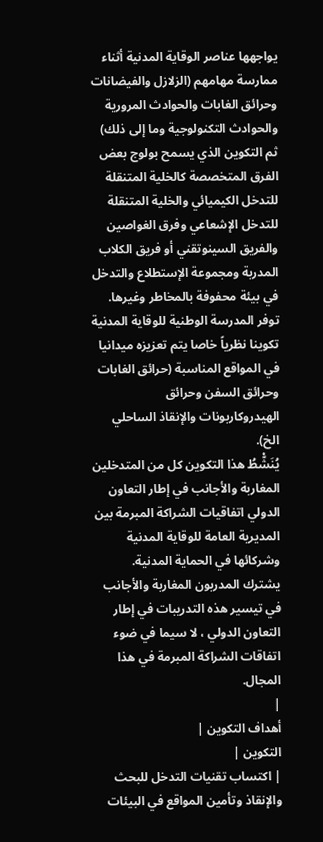يواجهها عناصر الوقاية المدنية أثناء ممارسة مهامهم (الزلازل والفيضانات وحرائق الغابات والحوادث المرورية والحوادث التكنولوجية وما إلى ذلك) ثم التكوين الذي يسمح بولوج بعض الفرق المتخصصة كالخلية المتنقلة للتدخل الكيميائي والخلية المتنقلة للتدخل الإشعاعي وفرق الغواصين والفريق السينوتقني أو فريق الكلاب المدربة ومجموعة الإستطلاع والتدخل في بيئة محفوفة بالمخاطر وغيرها.
توفر المدرسة الوطنية للوقاية المدنية تكوينا نظرياً خاصا يتم تعزيزه ميدانيا في المواقع المناسبة (حرائق الغابات وحرائق السفن وحرائق الهيدروكاربونات والإنقاذ الساحلي الخ).
يُنَشّْطُ هذا التكوين كل من المتدخلين المغاربة والأجانب في إطار التعاون الدولي اتفاقيات الشراكة المبرمة بين المديرية العامة للوقاية المدنية وشركائها في الحماية المدنية.
يشترك المدربون المغاربة والأجانب في تيسير هذه التدريبات في إطار التعاون الدولي ، لا سيما في ضوء اتفاقات الشراكة المبرمة في هذا المجال.
|
أهداف التكوين |
التكوين |
| اكتساب تقنيات التدخل للبحث والإنقاذ وتأمين المواقع في البيئات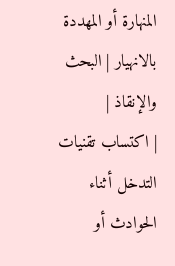المنهارة أو المهددة بالانهيار | البحث والإنقاذ |
| اكتساب تقنيات التدخل أثناء الحوادث أو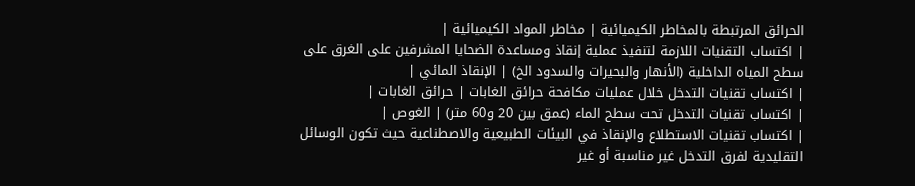الحرائق المرتبطة بالمخاطر الكيميائية | مخاطر المواد الكيميائية |
| اكتساب التقنيات اللازمة لتنفيذ عملية إنقاذ ومساعدة الضحايا المشرفين على الغرق على سطح المياه الداخلية (الأنهار والبحيرات والسدود الخ) | الإنقاذ المائي |
| اكتساب تقنيات التدخل خلال عمليات مكافحة حرائق الغابات | حرائق الغابات |
| اكتساب تقنيات التدخل تحت سطح الماء (عمق بين 20 و60 متر) | الغوص |
| اكتساب تقنيات الاستطلاع والإنقاذ في البيئات الطبيعية والاصطناعية حيث تكون الوسائل التقليدية لفرق التدخل غير مناسبة أو غير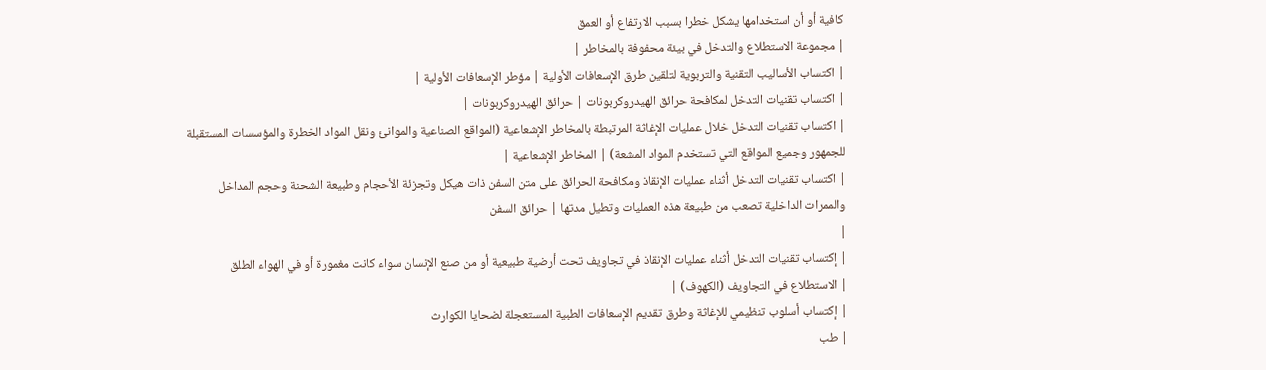كافية أو أن استخدامها يشكل خطرا بسبب الارتفاع أو العمق
| مجموعة الاستطلاع والتدخل في بيئة محفوفة بالمخاطر |
| اكتساب الأساليب التقنية والتربوية لتلقين طرق الإسعافات الأولية | مؤطر الإسعافات الأولية |
| اكتساب تقنيات التدخل لمكافحة حرائق الهيدروكربونات | حرائق الهيدروكربونات |
| اكتساب تقنيات التدخل خلال عمليات الإغاثة المرتبطة بالمخاطر الإشعاعية (المواقع الصناعية والموانئ ونقل المواد الخطرة والمؤسسات المستقبلة للجمهور وجميع المواقع التي تستخدم المواد المشعة) | المخاطر الإشعاعية |
| اكتساب تقنيات التدخل أثناء عمليات الإنقاذ ومكافحة الحرائق على متن السفن ذات هيكل وتجزئة الأحجام وطبيعة الشحنة وحجم المداخل والممرات الداخلية تصعب من طبيعة هذه العمليات وتطيل مدتها | حرائق السفن
|
| إكتساب تقنيات التدخل أثناء عمليات الإنقاذ في تجاويف تحت أرضية طبيعية أو من صنع الإنسان سواء كانت مغمورة أو في الهواء الطلق
| الاستطلاع في التجاويف (الكهوف) |
| إكتساب أسلوب تنظيمي للإغاثة وطرق تقديم الإسعافات الطبية المستعجلة لضحايا الكوارث
| طب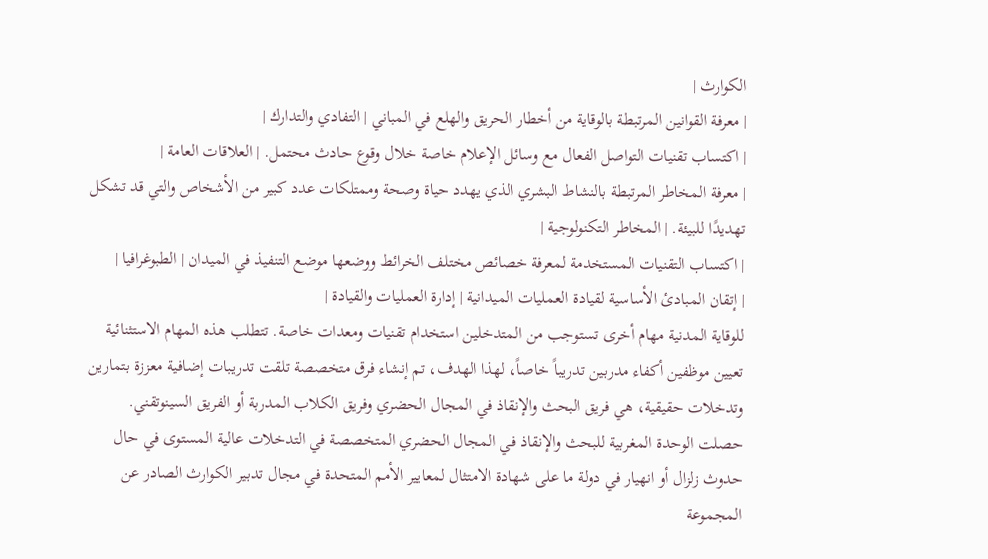الكوارث |
| معرفة القوانين المرتبطة بالوقاية من أخطار الحريق والهلع في المباني | التفادي والتدارك |
| اكتساب تقنيات التواصل الفعال مع وسائل الإعلام خاصة خلال وقوع حادث محتمل. | العلاقات العامة |
| معرفة المخاطر المرتبطة بالنشاط البشري الذي يهدد حياة وصحة وممتلكات عدد كبير من الأشخاص والتي قد تشكل تهديدًا للبيئة. | المخاطر التكنولوجية |
| اكتساب التقنيات المستخدمة لمعرفة خصائص مختلف الخرائط ووضعها موضع التنفيذ في الميدان | الطبوغرافيا |
| إتقان المبادئ الأساسية لقيادة العمليات الميدانية | إدارة العمليات والقيادة |
للوقاية المدنية مهام أخرى تستوجب من المتدخلين استخدام تقنيات ومعدات خاصة. تتطلب هذه المهام الاستثنائية تعيين موظفين أكفاء مدربين تدريباً خاصاً، لهذا الهدف، تم إنشاء فرق متخصصة تلقت تدريبات إضافية معززة بتمارين وتدخلات حقيقية، هي فريق البحث والإنقاذ في المجال الحضري وفريق الكلاب المدربة أو الفريق السينوتقني.
حصلت الوحدة المغربية للبحث والإنقاذ في المجال الحضري المتخصصة في التدخلات عالية المستوى في حال حدوث زلزال أو انهيار في دولة ما على شهادة الامتثال لمعايير الأمم المتحدة في مجال تدبير الكوارث الصادر عن المجموعة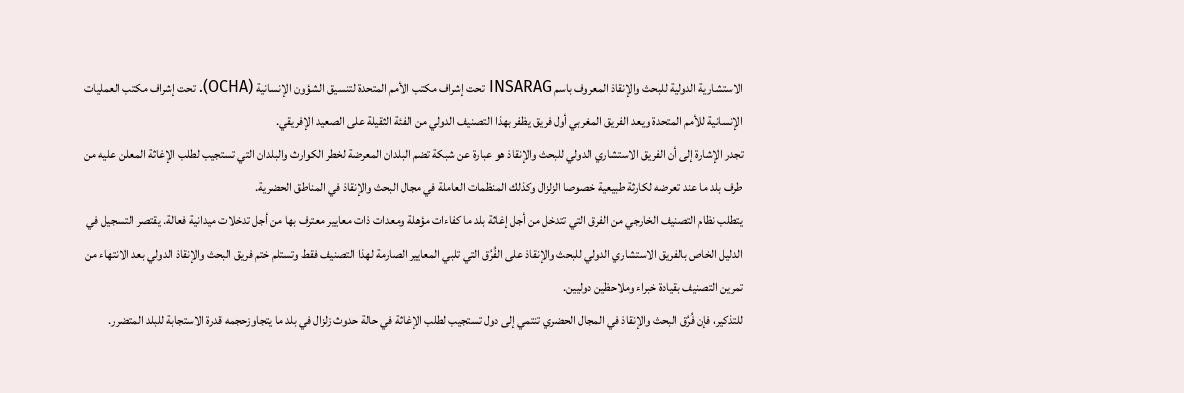الاستشارية الدولية للبحث والإنقاذ المعروف باسم INSARAG تحت إشراف مكتب الأمم المتحدة لتنسيق الشؤون الإنسانية (OCHA). تحت إشراف مكتب العمليات الإنسانية للأمم المتحدة ويعد الفريق المغربي أول فريق يظفر بهذا التصنيف الدولي من الفئة الثقيلة على الصعيد الإفريقي.
تجدر الإشارة إلى أن الفريق الاستشاري الدولي للبحث والإنقاذ هو عبارة عن شبكة تضم البلدان المعرضة لخطر الكوارث والبلدان التي تستجيب لطلب الإغاثة المعلن عليه من طرف بلد ما عند تعرضه لكارثة طبيعية خصوصا الزلزال وكذلك المنظمات العاملة في مجال البحث والإنقاذ في المناطق الحضرية.
يتطلب نظام التصنيف الخارجي من الفرق التي تتدخل من أجل إغاثة بلد ما كفاءات مؤهلة ومعدات ذات معايير معترف بها من أجل تدخلات ميدانية فعالة. يقتصر التسجيل في الدليل الخاص بالفريق الاستشاري الدولي للبحث والإنقاذ على الفُرُق التي تلبي المعايير الصارمة لهذا التصنيف فقط وتستلم ختم فريق البحث والإنقاذ الدولي بعد الانتهاء من تمرين التصنيف بقيادة خبراء وملاحظين دوليين.
للتذكير، فإن فُرُق البحث والإنقاذ في المجال الحضري تنتمي إلى دول تستجيب لطلب الإغاثة في حالة حدوث زلزال في بلد ما يتجاوزحجمه قدرة الاستجابة للبلد المتضرر.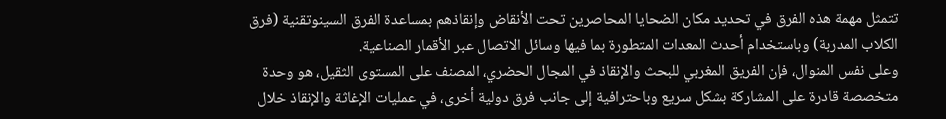تتمثل مهمة هذه الفرق في تحديد مكان الضحايا المحاصرين تحت الأنقاض وإنقاذهم بمساعدة الفرق السينوتقنية (فرق الكلاب المدربة) وباستخدام أحدث المعدات المتطورة بما فيها وسائل الاتصال عبر الأقمار الصناعية.
وعلى نفس المنوال، فإن الفريق المغربي للبحث والإنقاذ في المجال الحضري، المصنف على المستوى الثقيل، هو وحدة متخصصة قادرة على المشاركة بشكل سريع وباحترافية إلى جانب فرق دولية أخرى، في عمليات الإغاثة والإنقاذ خلال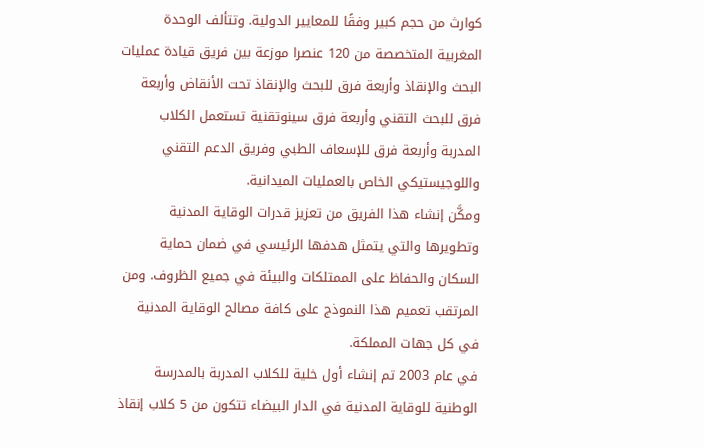كوارث من حجم كبير وفقًا للمعايير الدولية. وتتألف الوحدة المغربية المتخصصة من 120 عنصرا موزعة بين فريق قيادة عمليات البحث والإنقاذ وأربعة فرق للبحث والإنقاذ تحت الأنقاض وأربعة فرق للبحث التقني وأربعة فرق سينوتقنية تستعمل الكلاب المدربة وأربعة فرق للإسعاف الطبي وفريق الدعم التقني واللوجيستيكي الخاص بالعمليات الميدانية.
ومكَّن إنشاء هذا الفريق من تعزيز قدرات الوقاية المدنية وتطويرها والتي يتمثل هدفها الرئيسي في ضمان حماية السكان والحفاظ على الممتلكات والبيئة في جميع الظروف. ومن المرتقب تعميم هذا النموذج على كافة مصالح الوقاية المدنية في كل جهات المملكة.
في عام 2003 تم إنشاء أول خلية للكلاب المدربة بالمدرسة الوطنية للوقاية المدنية في الدار البيضاء تتكون من 5 كلاب إنقاذ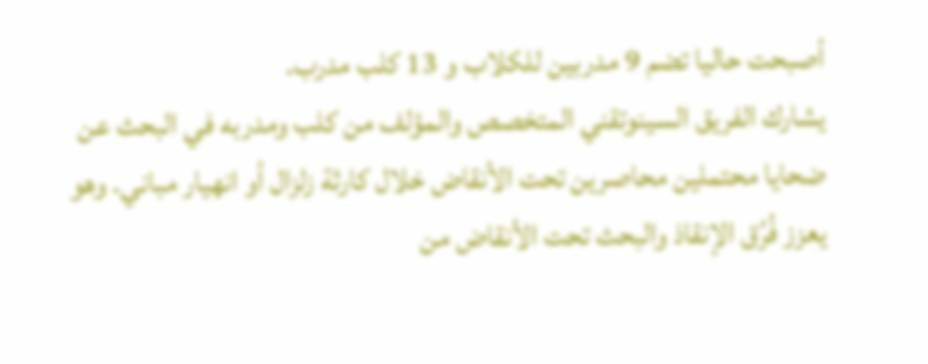أصبحت حاليا تضم 9 مدربين للكلاب و 13 كلب مدرب.
يشارك الفريق السينوتقني المتخصص والمؤلف من كلب ومدربه في البحث عن ضحايا محتملين محاصرين تحت الأنقاض خلال كارثة زلزال أو انهيار مباني. وهو يعزز فُرُق الإنقاذ والبحث تحت الأنقاض من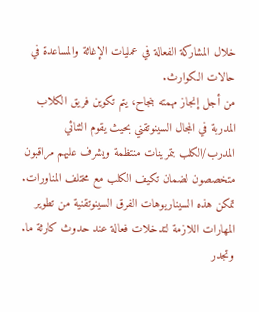خلال المشاركة الفعالة في عمليات الإغاثة والمساعدة في حالات الكوارث.
من أجل إنجاز مهمته بنجاح، يتم تكوين فريق الكلاب المدربة في المجال السينوتقني بحيث يقوم الثنائي المدرب/الكلب بتمرينات منتظمة ويشرف عليهم مراقبون متخصصون لضمان تكيف الكلب مع مختلف المناورات. تمكن هذه السيناريوهات الفرق السينوتقنية من تطوير المهارات اللازمة لتدخلات فعالة عند حدوث كارثة ما.
وتجدر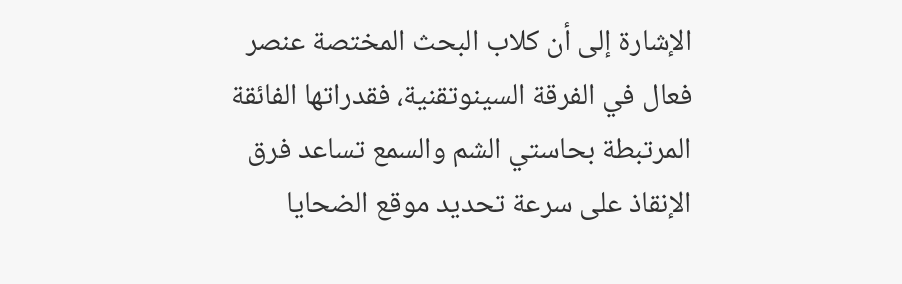الإشارة إلى أن كلاب البحث المختصة عنصر فعال في الفرقة السينوتقنية، فقدراتها الفائقة المرتبطة بحاستي الشم والسمع تساعد فرق الإنقاذ على سرعة تحديد موقع الضحايا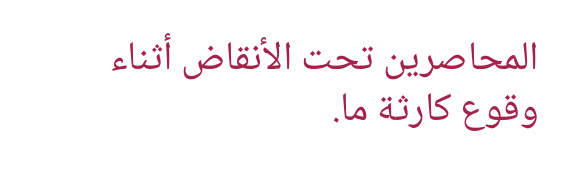المحاصرين تحت الأنقاض أثناء وقوع كارثة ما.